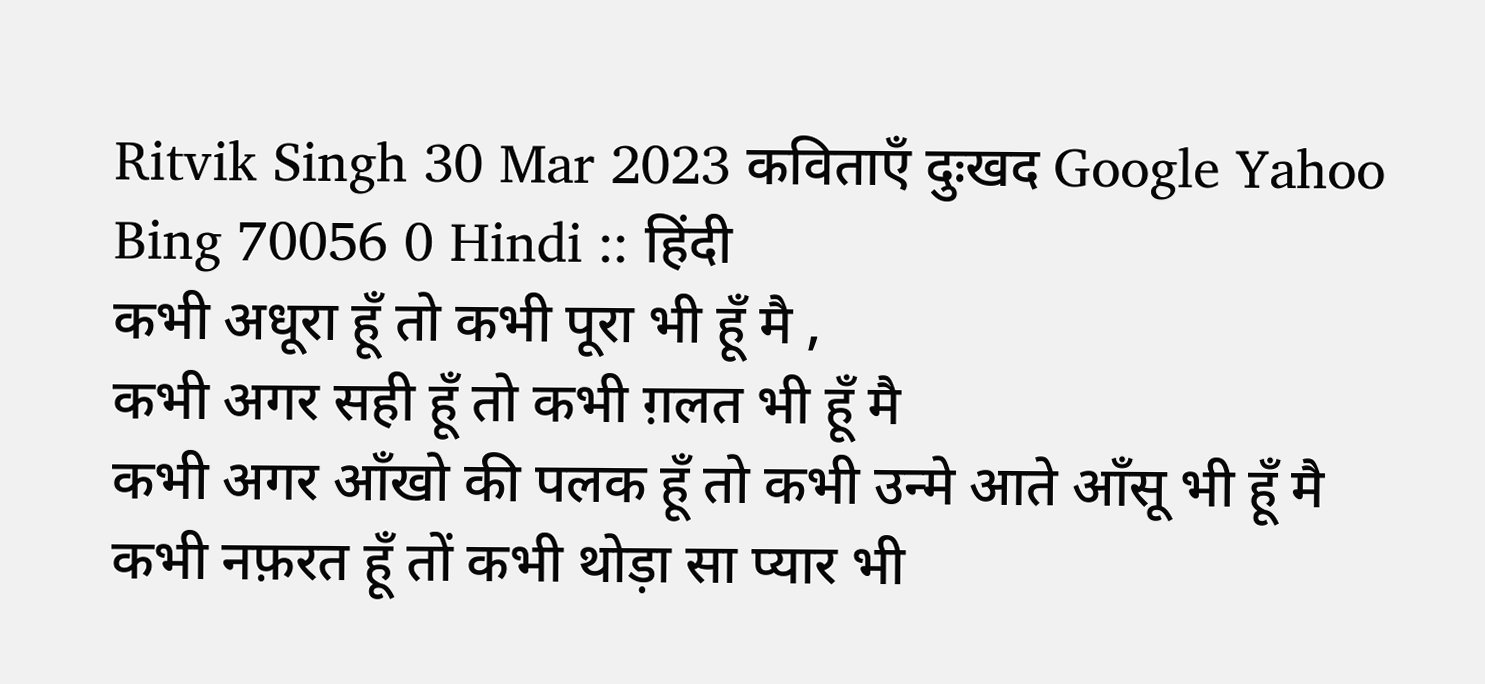Ritvik Singh 30 Mar 2023 कविताएँ दुःखद Google Yahoo Bing 70056 0 Hindi :: हिंदी
कभी अधूरा हूँ तो कभी पूरा भी हूँ मै ,
कभी अगर सही हूँ तो कभी ग़लत भी हूँ मै
कभी अगर आँखो की पलक हूँ तो कभी उन्मे आते आँसू भी हूँ मै
कभी नफ़रत हूँ तों कभी थोड़ा सा प्यार भी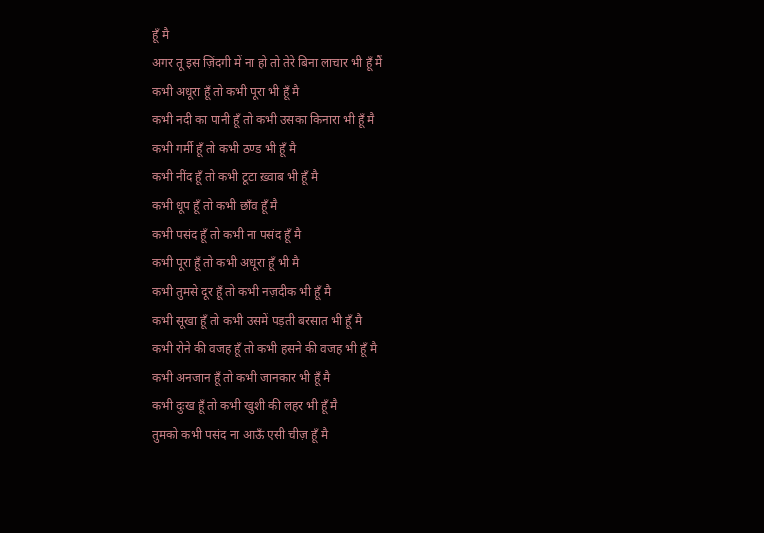हूँ मै
अगर तू इस ज़िंदगी में ना हो तो तेरे बिना लाचार भी हूँ मैं
कभी अधूरा हूँ तो कभी पूरा भी हूँ मै
कभी नदी का पानी हूँ तो कभी उसका किनारा भी हूँ मै
कभी गर्मी हूँ तो कभी ठण्ड भी हूँ मै
कभी नींद हूँ तो कभी टूटा ख़्वाब भी हूँ मै
कभी धूप हूँ तो कभी छाँव हूँ मै
कभी पसंद हूँ तो कभी ना पसंद हूँ मै
कभी पूरा हूँ तो कभी अधूरा हूँ भी मै
कभी तुमसे दूर हूँ तो कभी नज़दीक भी हूँ मै
कभी सूखा हूँ तो कभी उसमें पड़ती बरसात भी हूँ मै
कभी रोने की वजह हूँ तो कभी हसने की वजह भी हूँ मै
कभी अनजान हूँ तो कभी जानकार भी हूँ मै
कभी दुःख हूँ तो कभी खुशी की लहर भी हूँ मै
तुमको कभी पसंद ना आऊँ एसी चीज़ हूँ मै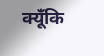क्यूँकि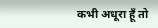कभी अधूरा हूँ तो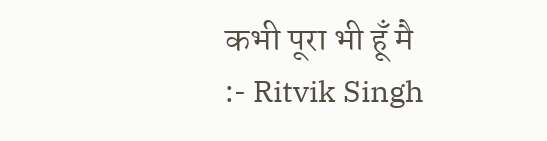कभी पूरा भी हूँ मै
:- Ritvik Singh